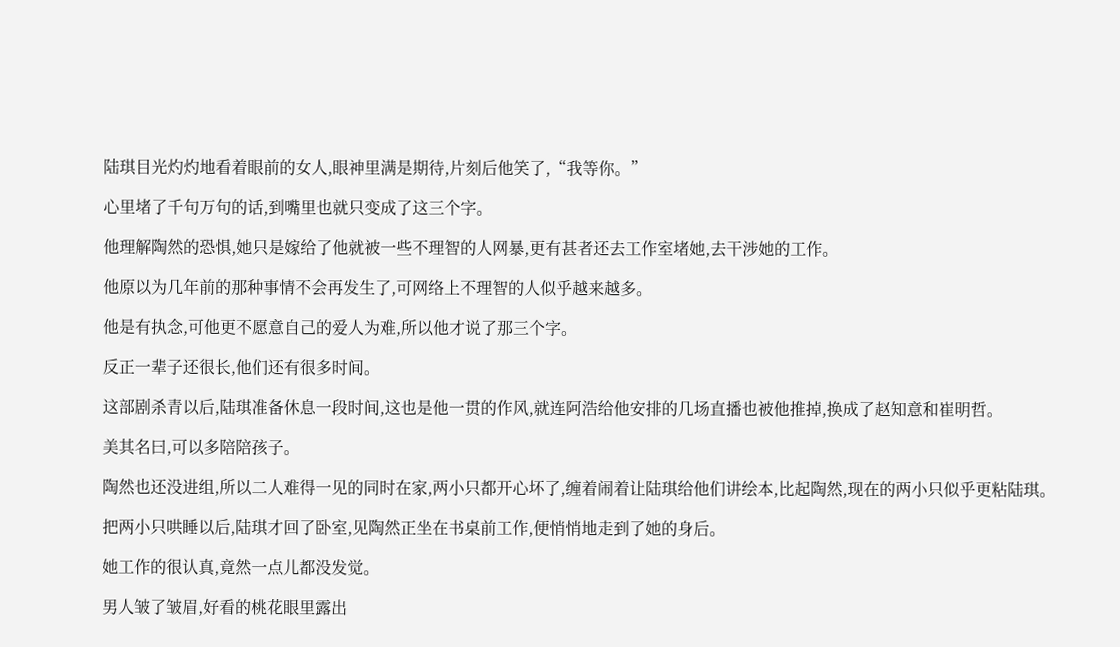陆琪目光灼灼地看着眼前的女人,眼神里满是期待,片刻后他笑了,“我等你。”

心里堵了千句万句的话,到嘴里也就只变成了这三个字。

他理解陶然的恐惧,她只是嫁给了他就被一些不理智的人网暴,更有甚者还去工作室堵她,去干涉她的工作。

他原以为几年前的那种事情不会再发生了,可网络上不理智的人似乎越来越多。

他是有执念,可他更不愿意自己的爱人为难,所以他才说了那三个字。

反正一辈子还很长,他们还有很多时间。

这部剧杀青以后,陆琪准备休息一段时间,这也是他一贯的作风,就连阿浩给他安排的几场直播也被他推掉,换成了赵知意和崔明哲。

美其名曰,可以多陪陪孩子。

陶然也还没进组,所以二人难得一见的同时在家,两小只都开心坏了,缠着闹着让陆琪给他们讲绘本,比起陶然,现在的两小只似乎更粘陆琪。

把两小只哄睡以后,陆琪才回了卧室,见陶然正坐在书桌前工作,便悄悄地走到了她的身后。

她工作的很认真,竟然一点儿都没发觉。

男人皱了皱眉,好看的桃花眼里露出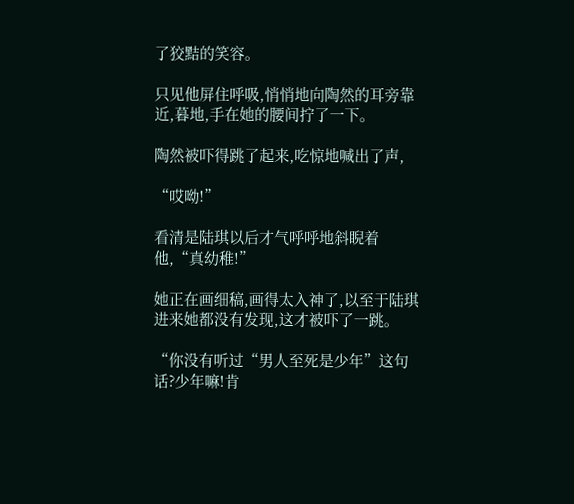了狡黠的笑容。

只见他屏住呼吸,悄悄地向陶然的耳旁靠近,暮地,手在她的腰间拧了一下。

陶然被吓得跳了起来,吃惊地喊出了声,

“哎呦!”

看清是陆琪以后才气呼呼地斜睨着他,“真幼稚!”

她正在画细稿,画得太入神了,以至于陆琪进来她都没有发现,这才被吓了一跳。

“你没有听过“男人至死是少年”这句话?少年嘛!肯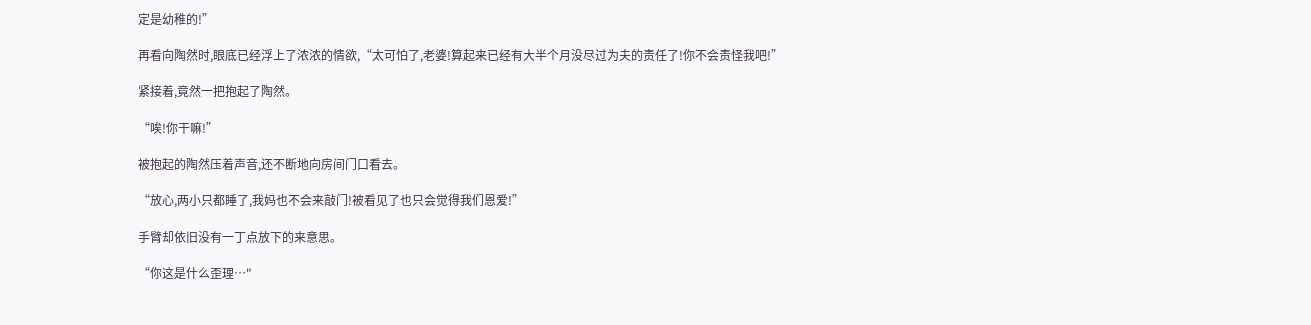定是幼稚的!”

再看向陶然时,眼底已经浮上了浓浓的情欲,“太可怕了,老婆!算起来已经有大半个月没尽过为夫的责任了!你不会责怪我吧!”

紧接着,竟然一把抱起了陶然。

“唉!你干嘛!”

被抱起的陶然压着声音,还不断地向房间门口看去。

“放心,两小只都睡了,我妈也不会来敲门!被看见了也只会觉得我们恩爱!”

手臂却依旧没有一丁点放下的来意思。

“你这是什么歪理…"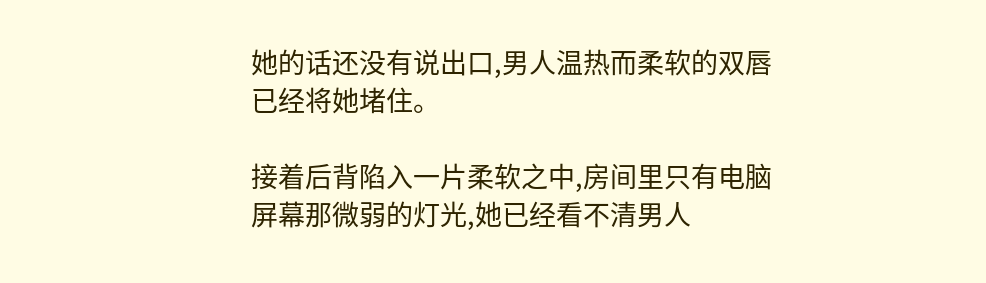她的话还没有说出口,男人温热而柔软的双唇已经将她堵住。

接着后背陷入一片柔软之中,房间里只有电脑屏幕那微弱的灯光,她已经看不清男人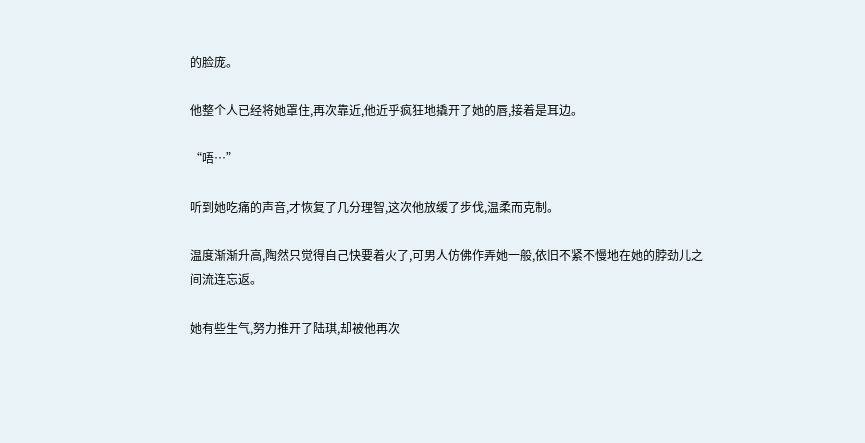的脸庞。

他整个人已经将她罩住,再次靠近,他近乎疯狂地撬开了她的唇,接着是耳边。

“唔…”

听到她吃痛的声音,才恢复了几分理智,这次他放缓了步伐,温柔而克制。

温度渐渐升高,陶然只觉得自己快要着火了,可男人仿佛作弄她一般,依旧不紧不慢地在她的脖劲儿之间流连忘返。

她有些生气,努力推开了陆琪,却被他再次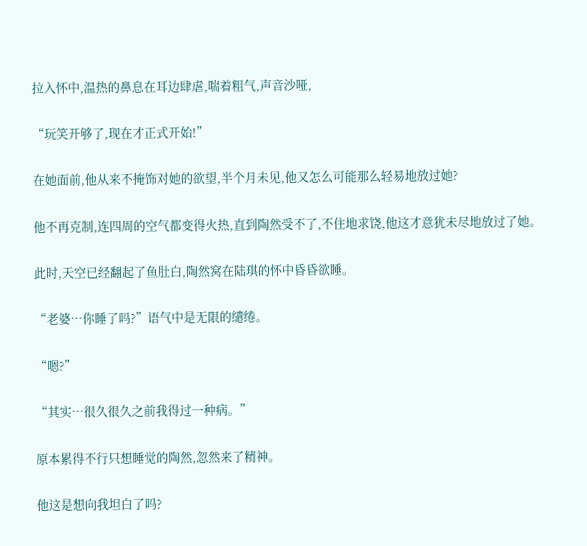拉入怀中,温热的鼻息在耳边肆虐,喘着粗气,声音沙哑,

“玩笑开够了,现在才正式开始!”

在她面前,他从来不掩饰对她的欲望,半个月未见,他又怎么可能那么轻易地放过她?

他不再克制,连四周的空气都变得火热,直到陶然受不了,不住地求饶,他这才意犹未尽地放过了她。

此时,天空已经翻起了鱼肚白,陶然窝在陆琪的怀中昏昏欲睡。

“老婆…你睡了吗?”语气中是无限的缱绻。

“嗯?”

“其实…很久很久之前我得过一种病。”

原本累得不行只想睡觉的陶然,忽然来了精神。

他这是想向我坦白了吗?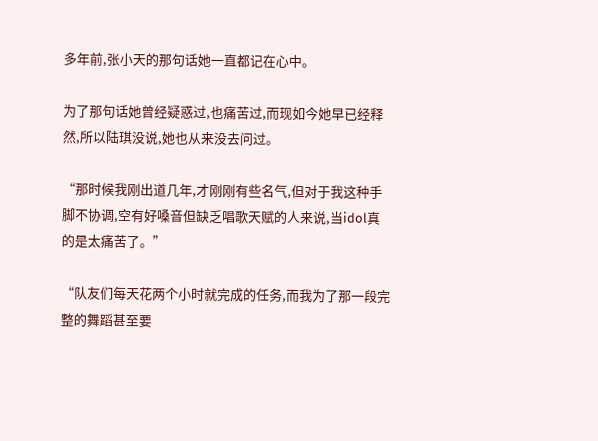多年前,张小天的那句话她一直都记在心中。

为了那句话她曾经疑惑过,也痛苦过,而现如今她早已经释然,所以陆琪没说,她也从来没去问过。

“那时候我刚出道几年,才刚刚有些名气,但对于我这种手脚不协调,空有好嗓音但缺乏唱歌天赋的人来说,当idol真的是太痛苦了。”

“队友们每天花两个小时就完成的任务,而我为了那一段完整的舞蹈甚至要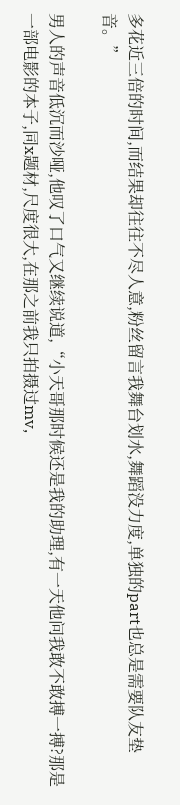多花近三倍的时间,而结果却往往不尽人意,粉丝留言我舞台划水,舞蹈没力度,单独的part也总是需要队友垫音。”

男人的声音低沉而沙哑,他叹了口气又继续说道,“小天哥那时候还是我的助理,有一天他问我敢不敢搏一搏?那是一部电影的本子,同x题材,尺度很大,在那之前我只拍摄过mv,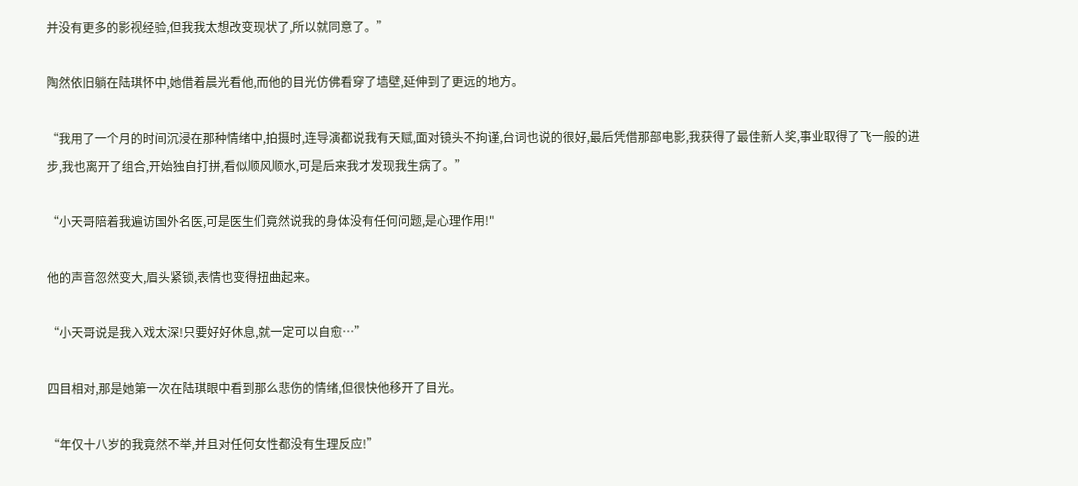并没有更多的影视经验,但我我太想改变现状了,所以就同意了。”

陶然依旧躺在陆琪怀中,她借着晨光看他,而他的目光仿佛看穿了墙壁,延伸到了更远的地方。

“我用了一个月的时间沉浸在那种情绪中,拍摄时,连导演都说我有天赋,面对镜头不拘谨,台词也说的很好,最后凭借那部电影,我获得了最佳新人奖,事业取得了飞一般的进步,我也离开了组合,开始独自打拼,看似顺风顺水,可是后来我才发现我生病了。”

“小天哥陪着我遍访国外名医,可是医生们竟然说我的身体没有任何问题,是心理作用!"

他的声音忽然变大,眉头紧锁,表情也变得扭曲起来。

“小天哥说是我入戏太深!只要好好休息,就一定可以自愈…”

四目相对,那是她第一次在陆琪眼中看到那么悲伤的情绪,但很快他移开了目光。

“年仅十八岁的我竟然不举,并且对任何女性都没有生理反应!”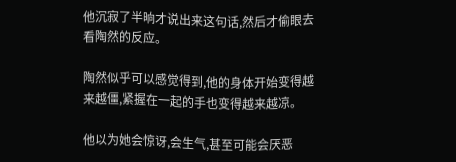他沉寂了半晌才说出来这句话,然后才偷眼去看陶然的反应。

陶然似乎可以感觉得到,他的身体开始变得越来越僵,紧握在一起的手也变得越来越凉。

他以为她会惊讶,会生气,甚至可能会厌恶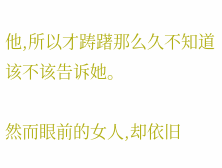他,所以才踌躇那么久不知道该不该告诉她。

然而眼前的女人,却依旧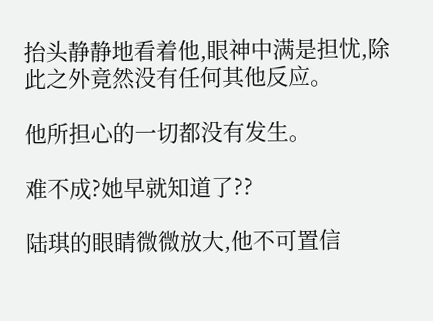抬头静静地看着他,眼神中满是担忧,除此之外竟然没有任何其他反应。

他所担心的一切都没有发生。

难不成?她早就知道了??

陆琪的眼睛微微放大,他不可置信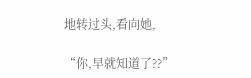地转过头,看向她,

“你,早就知道了??”